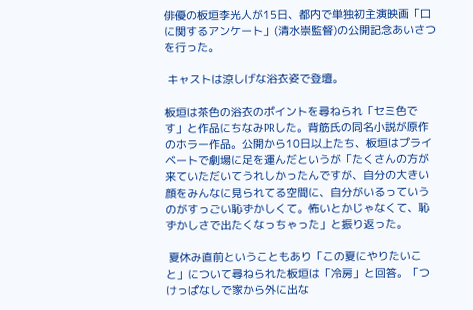俳優の板垣李光人が15日、都内で単独初主演映画「口に関するアンケート」(清水崇監督)の公開記念あいさつを行った。

 キャストは涼しげな浴衣姿で登壇。

板垣は茶色の浴衣のポイントを尋ねられ「セミ色です」と作品にちなみPRした。背筋氏の同名小説が原作のホラー作品。公開から10日以上たち、板垣はプライベートで劇場に足を運んだというが「たくさんの方が来ていただいてうれしかったんですが、自分の大きい顔をみんなに見られてる空間に、自分がいるっていうのがすっごい恥ずかしくて。怖いとかじゃなくて、恥ずかしさで出たくなっちゃった」と振り返った。

 夏休み直前ということもあり「この夏にやりたいこと」について尋ねられた板垣は「冷房」と回答。「つけっぱなしで家から外に出な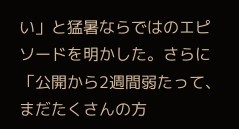い」と猛暑ならではのエピソードを明かした。さらに「公開から2週間弱たって、まだたくさんの方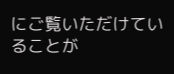にご覧いただけていることが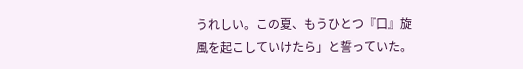うれしい。この夏、もうひとつ『口』旋風を起こしていけたら」と誓っていた。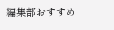編集部おすすめ